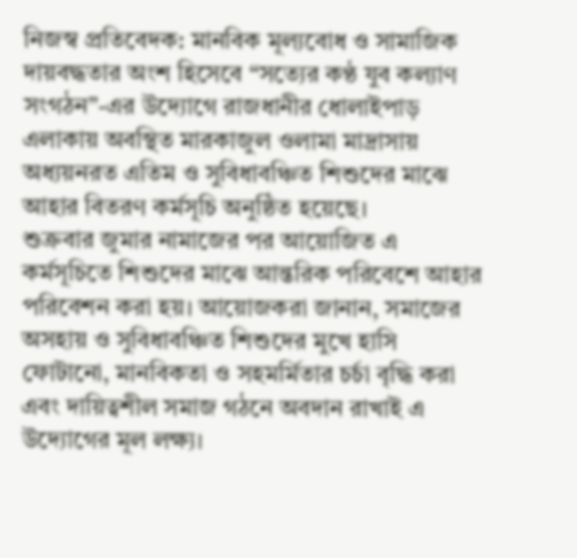নিজস্ব প্রতিবেদক: মানবিক মূল্যবোধ ও সামাজিক দায়বদ্ধতার অংশ হিসেবে “সত্যের কণ্ঠ যুব কল্যাণ সংগঠন”-এর উদ্যোগে রাজধানীর ধোলাইপাড় এলাকায় অবস্থিত মারকাজুল ওলামা মাদ্রাসায় অধ্যয়নরত এতিম ও সুবিধাবঞ্চিত শিশুদের মাঝে আহার বিতরণ কর্মসূচি অনুষ্ঠিত হয়েছে।
শুক্রবার জুমার নামাজের পর আয়োজিত এ কর্মসূচিতে শিশুদের মাঝে আন্তরিক পরিবেশে আহার পরিবেশন করা হয়। আয়োজকরা জানান, সমাজের অসহায় ও সুবিধাবঞ্চিত শিশুদের মুখে হাসি ফোটানো, মানবিকতা ও সহমর্মিতার চর্চা বৃদ্ধি করা এবং দায়িত্বশীল সমাজ গঠনে অবদান রাখাই এ উদ্যোগের মূল লক্ষ্য।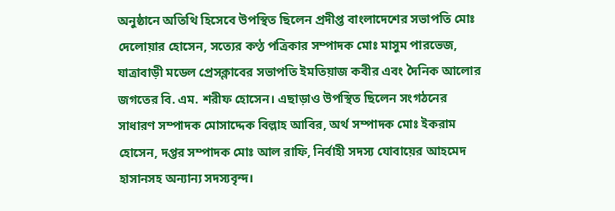অনুষ্ঠানে অতিথি হিসেবে উপস্থিত ছিলেন প্রদীপ্ত বাংলাদেশের সভাপতি মোঃ দেলোয়ার হোসেন, সত্যের কণ্ঠ পত্রিকার সম্পাদক মোঃ মাসুম পারভেজ, যাত্রাবাড়ী মডেল প্রেসক্লাবের সভাপতি ইমতিয়াজ কবীর এবং দৈনিক আলোর জগতের বি. এম. শরীফ হোসেন। এছাড়াও উপস্থিত ছিলেন সংগঠনের সাধারণ সম্পাদক মোসাদ্দেক বিল্লাহ আবির, অর্থ সম্পাদক মোঃ ইকরাম হোসেন, দপ্তর সম্পাদক মোঃ আল রাফি, নির্বাহী সদস্য যোবায়ের আহমেদ হাসানসহ অন্যান্য সদস্যবৃন্দ।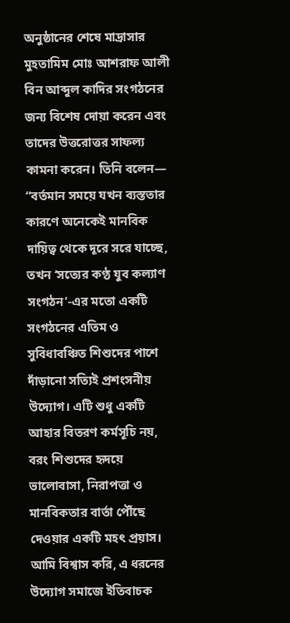অনুষ্ঠানের শেষে মাদ্রাসার মুহতামিম মোঃ আশরাফ আলী বিন আব্দুল কাদির সংগঠনের জন্য বিশেষ দোয়া করেন এবং তাদের উত্তরোত্তর সাফল্য কামনা করেন। তিনি বলেন—
“বর্তমান সময়ে যখন ব্যস্ততার কারণে অনেকেই মানবিক দায়িত্ব থেকে দূরে সরে যাচ্ছে, তখন ‘সত্যের কণ্ঠ যুব কল্যাণ সংগঠন’-এর মতো একটি সংগঠনের এতিম ও সুবিধাবঞ্চিত শিশুদের পাশে দাঁড়ানো সত্যিই প্রশংসনীয় উদ্যোগ। এটি শুধু একটি আহার বিতরণ কর্মসূচি নয়, বরং শিশুদের হৃদয়ে ভালোবাসা, নিরাপত্তা ও মানবিকতার বার্তা পৌঁছে দেওয়ার একটি মহৎ প্রয়াস।
আমি বিশ্বাস করি, এ ধরনের উদ্যোগ সমাজে ইতিবাচক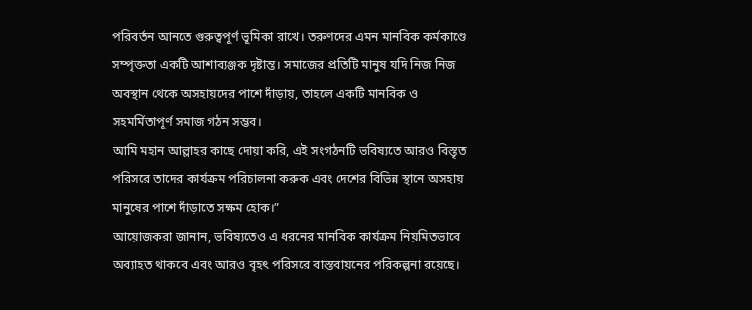পরিবর্তন আনতে গুরুত্বপূর্ণ ভূমিকা রাখে। তরুণদের এমন মানবিক কর্মকাণ্ডে সম্পৃক্ততা একটি আশাব্যঞ্জক দৃষ্টান্ত। সমাজের প্রতিটি মানুষ যদি নিজ নিজ অবস্থান থেকে অসহায়দের পাশে দাঁড়ায়, তাহলে একটি মানবিক ও সহমর্মিতাপূর্ণ সমাজ গঠন সম্ভব।
আমি মহান আল্লাহর কাছে দোয়া করি, এই সংগঠনটি ভবিষ্যতে আরও বিস্তৃত পরিসরে তাদের কার্যক্রম পরিচালনা করুক এবং দেশের বিভিন্ন স্থানে অসহায় মানুষের পাশে দাঁড়াতে সক্ষম হোক।”
আয়োজকরা জানান, ভবিষ্যতেও এ ধরনের মানবিক কার্যক্রম নিয়মিতভাবে অব্যাহত থাকবে এবং আরও বৃহৎ পরিসরে বাস্তবায়নের পরিকল্পনা রয়েছে।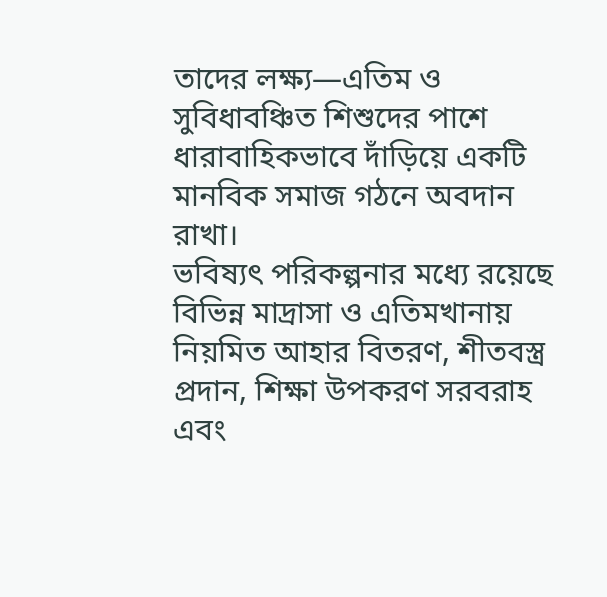তাদের লক্ষ্য—এতিম ও সুবিধাবঞ্চিত শিশুদের পাশে ধারাবাহিকভাবে দাঁড়িয়ে একটি মানবিক সমাজ গঠনে অবদান রাখা।
ভবিষ্যৎ পরিকল্পনার মধ্যে রয়েছে বিভিন্ন মাদ্রাসা ও এতিমখানায় নিয়মিত আহার বিতরণ, শীতবস্ত্র প্রদান, শিক্ষা উপকরণ সরবরাহ এবং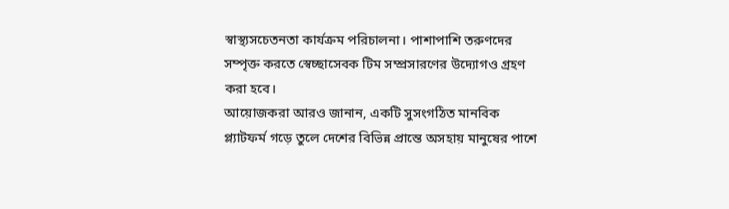স্বাস্থ্যসচেতনতা কার্যক্রম পরিচালনা। পাশাপাশি তরুণদের সম্পৃক্ত করতে স্বেচ্ছাসেবক টিম সম্প্রসারণের উদ্যোগও গ্রহণ করা হবে।
আয়োজকরা আরও জানান, একটি সুসংগঠিত মানবিক প্ল্যাটফর্ম গড়ে তুলে দেশের বিভিন্ন প্রান্তে অসহায় মানুষের পাশে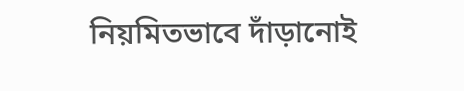নিয়মিতভাবে দাঁড়ানোই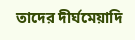তাদের দীর্ঘমেয়াদি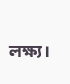লক্ষ্য।